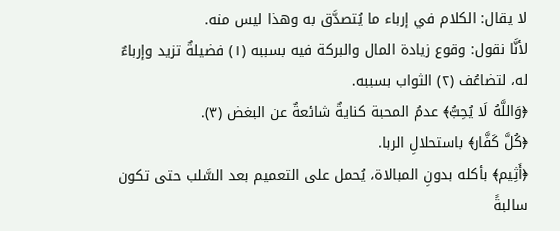لا يقال: الكلام في إرباء ما يُتصدَّق به وهذا ليس منه.
لأنَّا نقول: وقوع زيادة المال والبركة فيه بسببه (١) فضيلةٌ تزيد وإرباءٌ له، لتضاعُف (٢) الثواب بسببه.
﴿وَاللَّهُ لَا يُحِبُّ﴾ عدمُ المحبة كنايةٌ شائعةٌ عن البغض (٣).
﴿كُلَّ كَفَّار﴾ باستحلالِ الربا.
﴿أَثِيم﴾ بأكله بدونِ المبالاة، يُحمل على التعميم بعد السَّلب حتى تكون سالبةً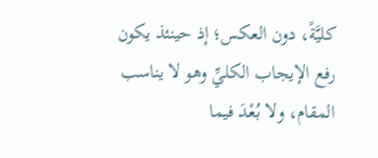كليَّةً، دون العكس؛ إذ حينئذ يكون رفع الإيجاب الكليِّ وهو لا يناسب المقام، ولا بُعْدَ فيما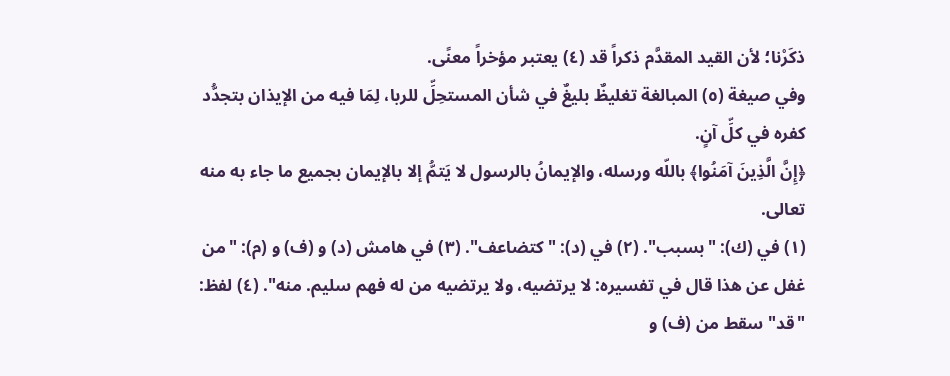ذكَرْنا؛ لأن القيد المقدَّم ذكراً قد (٤) يعتبر مؤخراً معنًى.
وفي صيغة (٥) المبالغة تغليظٌ بليغٌ في شأن المستحِلِّ للربا، لِمَا فيه من الإيذان بتجدُّد كفره في كلِّ آنٍ.
﴿إِنَّ الَّذِينَ آمَنُوا﴾ باللّه ورسله، والإيمانُ بالرسول لا يَتمُّ إلا بالإيمان بجميع ما جاء به منه تعالى.
(١) في (ك): "بسبب". (٢) في (د): "كتضاعف". (٣) في هامش (د) و (ف) و (م): "من غفل عن هذا قال في تفسيره: لا يرتضيه، ولا يرتضيه من له فهم سليم. منه". (٤) لفظ: "قد" سقط من (ف) و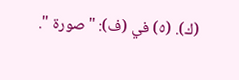(ك). (٥) في (ف): "صورة ".